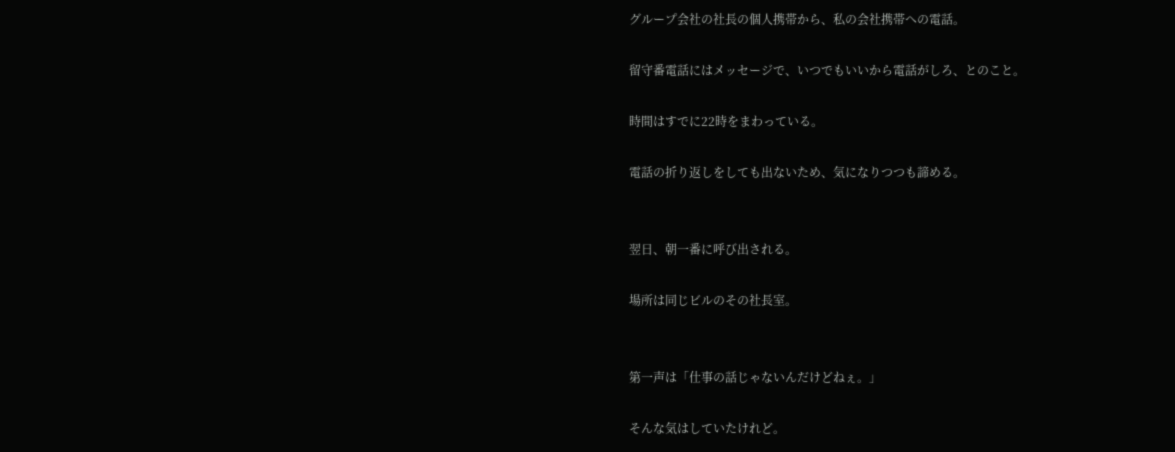グループ会社の社長の個人携帯から、私の会社携帯への電話。

留守番電話にはメッセージで、いつでもいいから電話がしろ、とのこと。

時間はすでに22時をまわっている。

電話の折り返しをしても出ないため、気になりつつも諦める。


翌日、朝一番に呼び出される。

場所は同じビルのその社長室。


第一声は「仕事の話じゃないんだけどねぇ。」

そんな気はしていたけれど。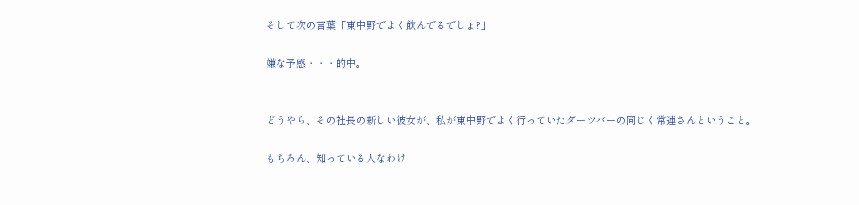そして次の言葉「東中野でよく飲んでるでしょ?」

嫌な予感・・・的中。


どうやら、その社長の新しい彼女が、私が東中野でよく行っていたダーツバーの同じく常連さんということ。

もちろん、知っている人なわけ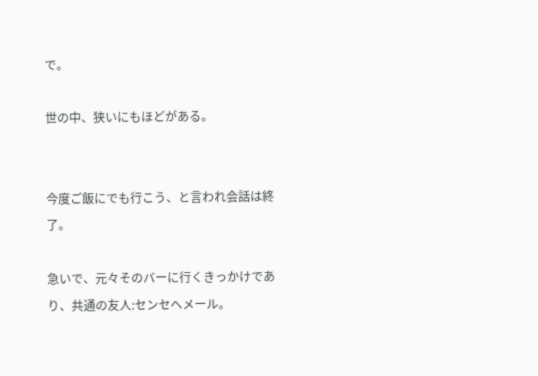で。

世の中、狭いにもほどがある。


今度ご飯にでも行こう、と言われ会話は終了。

急いで、元々そのバーに行くきっかけであり、共通の友人:センセへメール。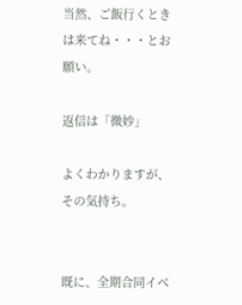当然、ご飯行くときは来てね・・・とお願い。

返信は「微妙」

よくわかりますが、その気持ち。


既に、全期合同イベ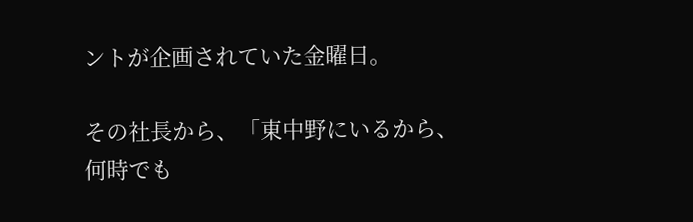ントが企画されていた金曜日。

その社長から、「東中野にいるから、何時でも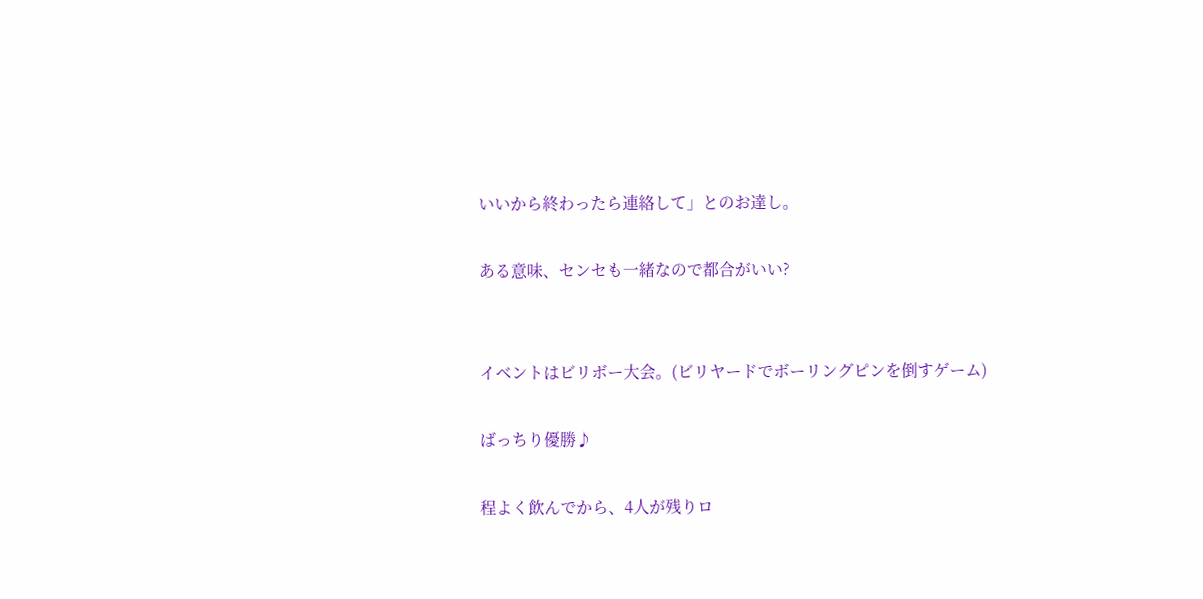いいから終わったら連絡して」とのお達し。

ある意味、センセも一緒なので都合がいい?


イベントはビリボー大会。(ビリヤードでボーリングピンを倒すゲーム)

ばっちり優勝♪

程よく飲んでから、4人が残りロ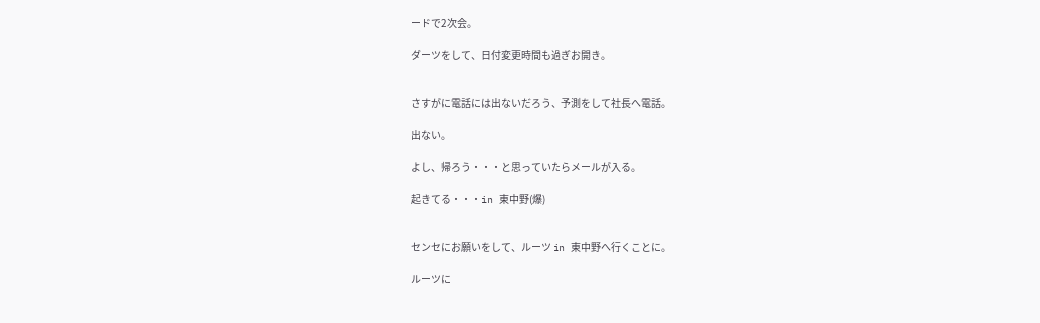ードで2次会。

ダーツをして、日付変更時間も過ぎお開き。


さすがに電話には出ないだろう、予測をして社長へ電話。

出ない。

よし、帰ろう・・・と思っていたらメールが入る。

起きてる・・・in 東中野(爆)


センセにお願いをして、ルーツ in 東中野へ行くことに。

ルーツに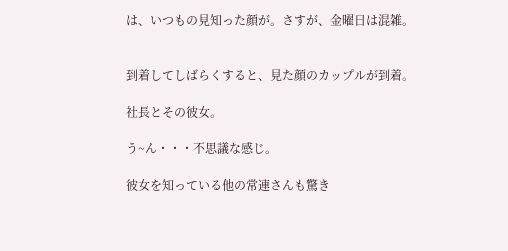は、いつもの見知った顔が。さすが、金曜日は混雑。


到着してしばらくすると、見た顔のカップルが到着。

社長とその彼女。

う~ん・・・不思議な感じ。

彼女を知っている他の常連さんも驚き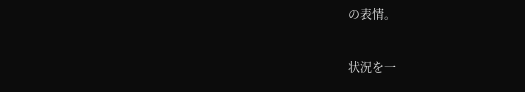の表情。

状況を一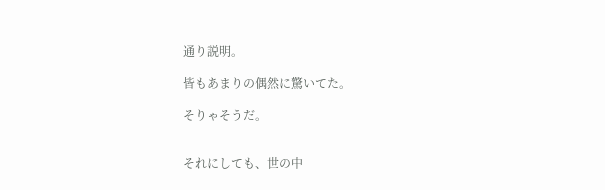通り説明。

皆もあまりの偶然に驚いてた。

そりゃそうだ。


それにしても、世の中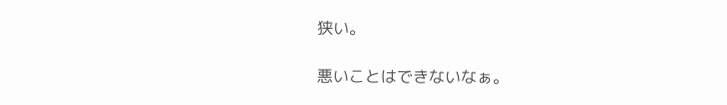狭い。

悪いことはできないなぁ。